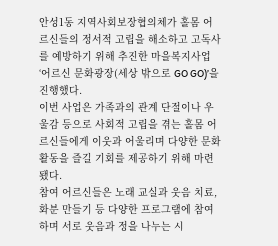안성1동 지역사회보장협의체가 홀몸 어르신들의 정서적 고립을 해소하고 고독사를 예방하기 위해 추진한 마을복지사업 ‘어르신 문화광장(세상 밖으로 GO GO)’을 진행했다.
이번 사업은 가족과의 관계 단절이나 우울감 등으로 사회적 고립을 겪는 홀몸 어르신들에게 이웃과 어울리며 다양한 문화활동을 즐길 기회를 제공하기 위해 마련됐다.
참여 어르신들은 노래 교실과 웃음 치료, 화분 만들기 등 다양한 프로그램에 참여하며 서로 웃음과 정을 나누는 시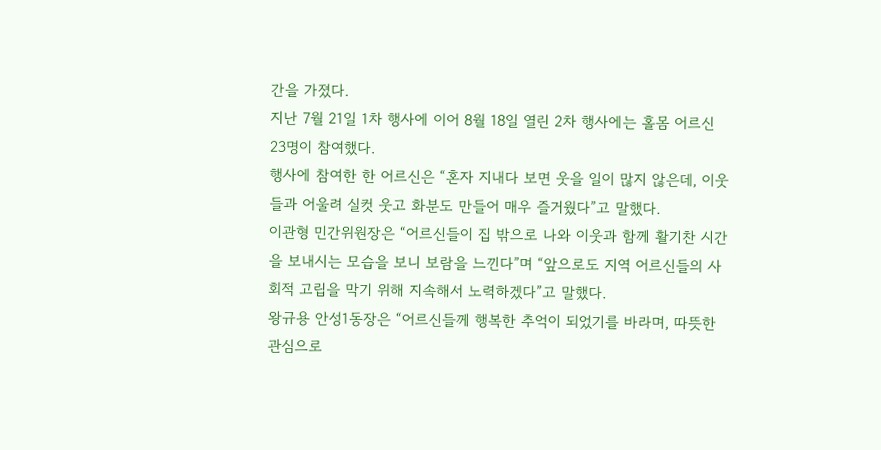간을 가졌다.
지난 7월 21일 1차 행사에 이어 8월 18일 열린 2차 행사에는 홀몸 어르신 23명이 참여했다.
행사에 참여한 한 어르신은 “혼자 지내다 보면 웃을 일이 많지 않은데, 이웃들과 어울려 실컷 웃고 화분도 만들어 매우 즐거웠다”고 말했다.
이관형 민간위원장은 “어르신들이 집 밖으로 나와 이웃과 함께 활기찬 시간을 보내시는 모습을 보니 보람을 느낀다”며 “앞으로도 지역 어르신들의 사회적 고립을 막기 위해 지속해서 노력하겠다”고 말했다.
왕규용 안성1동장은 “어르신들께 행복한 추억이 되었기를 바라며, 따뜻한 관심으로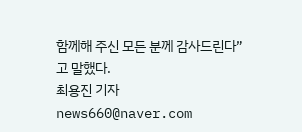함께해 주신 모든 분께 감사드린다”고 말했다.
최용진 기자 news660@naver.com